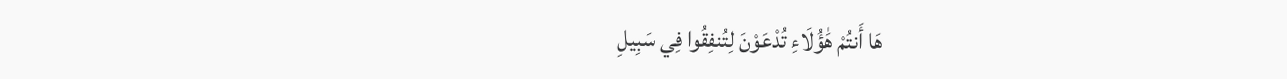هَا أَنتُمْ هَٰؤُلَاءِ تُدْعَوْنَ لِتُنفِقُوا فِي سَبِيلِ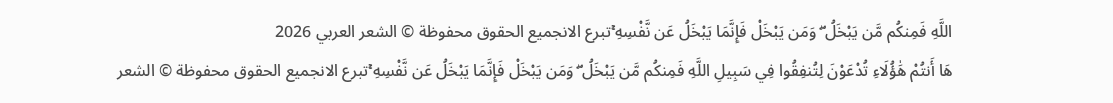اللَّهِ فَمِنكُم مَّن يَبْخَلُ ۖ وَمَن يَبْخَلْ فَإِنَّمَا يَبْخَلُ عَن نَّفْسِهِ ۚتبرع الانجميع الحقوق محفوظة © الشعر العربي 2026
هَا أَنتُمْ هَٰؤُلَاءِ تُدْعَوْنَ لِتُنفِقُوا فِي سَبِيلِ اللَّهِ فَمِنكُم مَّن يَبْخَلُ ۖ وَمَن يَبْخَلْ فَإِنَّمَا يَبْخَلُ عَن نَّفْسِهِ ۚتبرع الانجميع الحقوق محفوظة © الشعر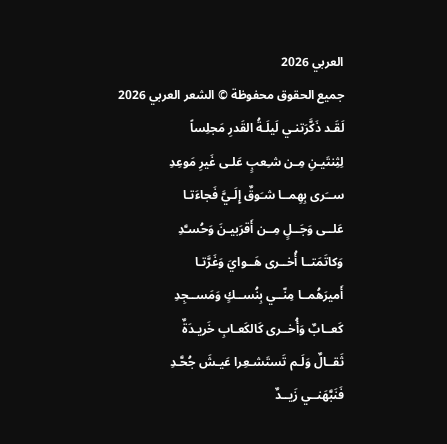العربي 2026
جميع الحقوق محفوظة © الشعر العربي 2026
لَقَـد ذَكَّرَتنـي لَيلَـةُ القَدرِ مَجلِساً
لِثِنتَيـنِ مِـن شـِعبٍ عَلـى غَيرِ مَوعِدِ
ســَرى بِهِمــا شـَوقٌ إِلَـيَّ فَجاءَتـا
عَلــى وَجَــلٍ مِــن أَقرَبيـنَ وَحُسـَّدِ
وَكاتَمَتــا أُخــرى هَــوايَ وَغَرَّتـا
أَميرَهُمــا مِنّــي بِنُســكٍ وَمَســجِدِ
كَعــابٌ وَأُخــرى كَالكَعـابِ خَريـدَةٌ
ثَقــالٌ وَلَـم تَستَشـعِرا عَيـشَ جُحَّـدِ
فَنَبَّهَنــي زَيــدٌ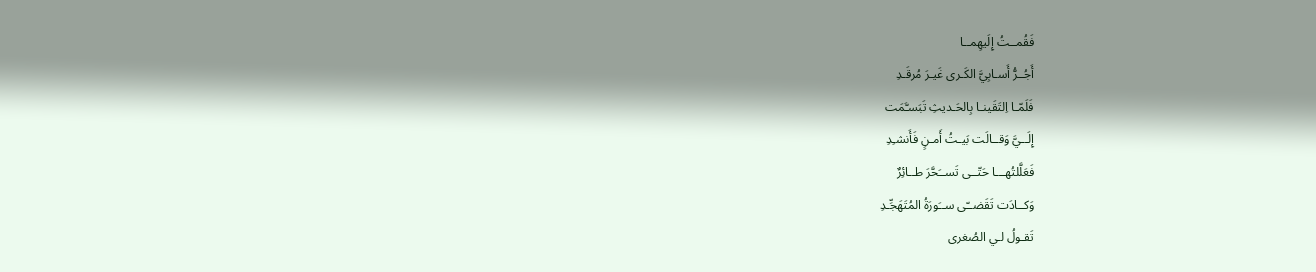فَقُمــتُ إِلَيهِمــا
أَجُــرُّ أَسـابِيَّ الكَـرى غَيـرَ مُرقَـدِ
فَلَمّـا اِلتَقَينـا بِالحَـديثِ تَبَسـَّمَت
إِلَــيَّ وَقــالَت بَيـتُ أَمـنٍ فَأَنشـِدِ
فَعَلَّلتُهـــا حَتّــى تَســَحَّرَ طــائِرٌ
وَكــادَت تَقَضــّى ســَورَةُ المُتَهَجِّـدِ
تَقـولُ لـي الصُغرى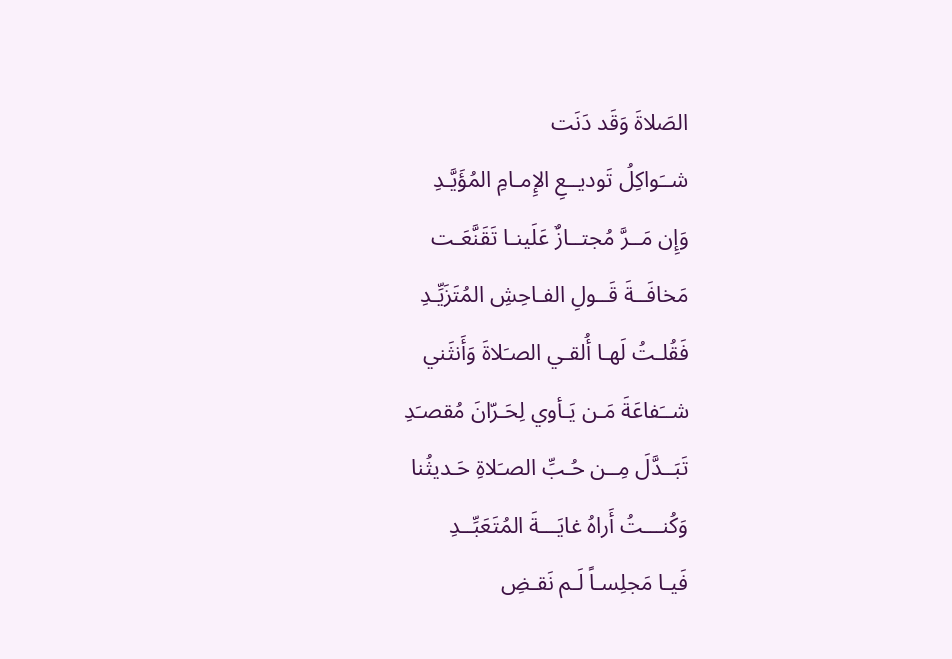الصَلاةَ وَقَد دَنَت
شــَواكِلُ تَوديــعِ الإِمـامِ المُؤَيَّـدِ
وَإِن مَــرَّ مُجتــازٌ عَلَينـا تَقَنَّعَـت
مَخافَــةَ قَــولِ الفـاحِشِ المُتَزَيِّـدِ
فَقُلـتُ لَهـا أُلقـي الصـَلاةَ وَأَنثَني
شــَفاعَةَ مَـن يَـأوي لِحَـرّانَ مُقصـَدِ
تَبَــدَّلَ مِــن حُـبِّ الصـَلاةِ حَـديثُنا
وَكُنـــتُ أَراهُ غايَـــةَ المُتَعَبِّــدِ
فَيـا مَجلِسـاً لَـم نَقـضِ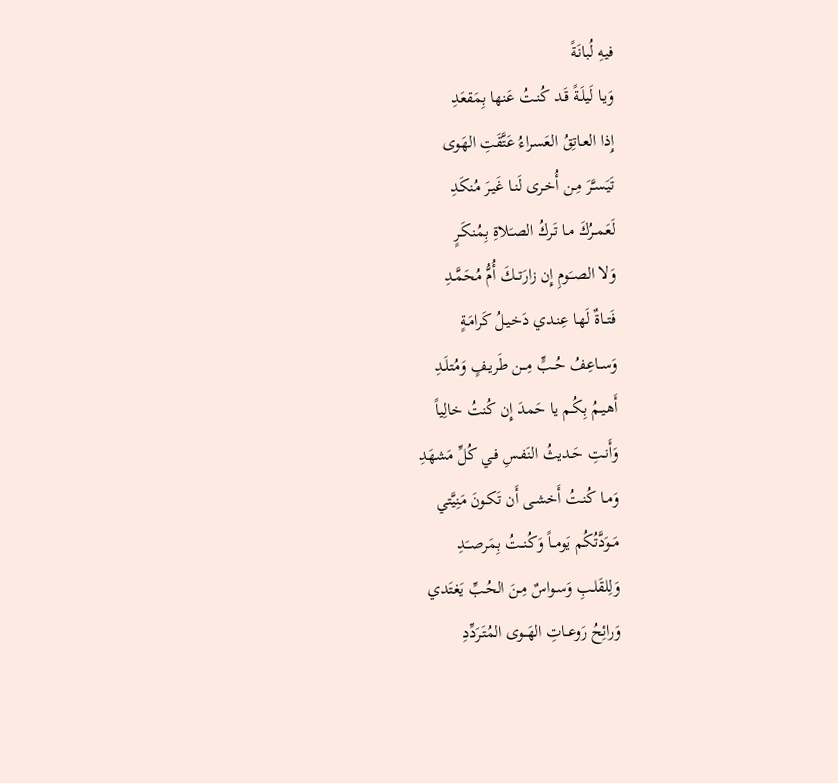فيهِ لُبانَةً
وَيـا لَيلَـةً قَـد كُنـتُ عَنها بِمَقعَدِ
إِذا العـاتِقُ العَسراءُ عَتَّقَتِ الهَوى
تَيَسـَّرَ مِـن أُخـرى لَنـا غَيـرَ مُنكَدِ
لَعَمــرُكَ مـا تَـركُ الصـَلاةِ بِمُنكَـرٍ
وَلا الصــَومِ إِن زارَتــكَ أُمُّ مُحَمَّـدِ
فَتــاةٌ لَهـا عِنـدي دَخيـلُ كَرامَـةٍ
وَســاعِفُ حُــبٍّ مِــن طَريـفٍ وَمُتلَـدِ
أَهيـمُ بِكُـم يا حَمدَ إِن كُنتُ خالِياً
وَأَنـتِ حَـديثُ النَفـسِ فـي كُلِّ مَشهَدِ
وَمـا كُنـتُ أَخشـى أَن تَكـونَ مَنِيَّتي
مَــوَدَّتُكُم يَومــاً وَكُنــتُ بِمَرصــَدِ
وَلِلقَلـبِ وَسـواسٌ مِـنَ الحُـبِّ يَغتَدي
وَرائِحُ رَوعــاتِ الهَــوى المُتَـرَدِّدِ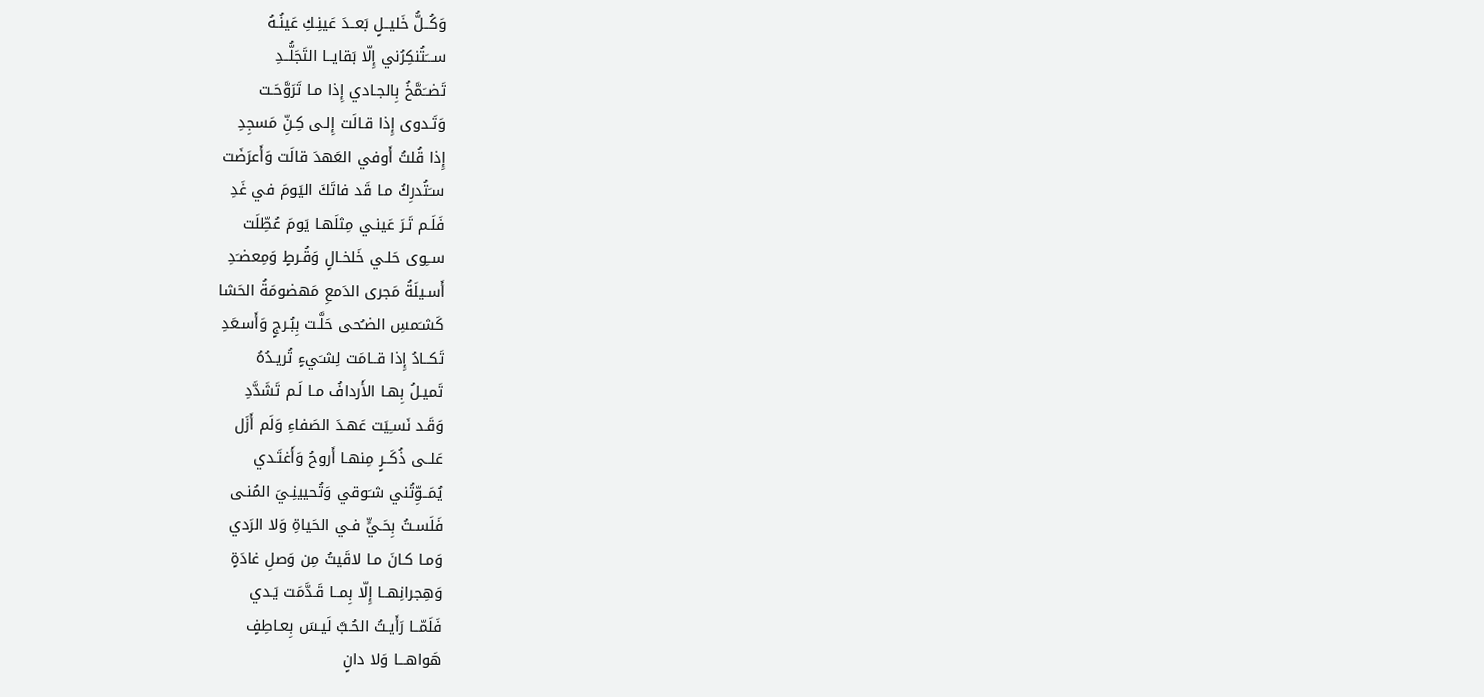وَكُــلُّ خَليــلٍ بَعــدَ عَينِـكِ عَينُـهُ
ســـَتُنكِرُني إِلّا بَقايــا التَجَلُّــدِ
تَضــَمَّخُ بِالجـادي إِذا مـا تَرَوَّحَـت
وَتَـدوى إِذا قـالَت إِلـى كِـنِّ مَسجِدِ
إِذا قُلتُ أَوفي العَهدَ قالَت وَأَعرَضَت
سـَتُدرِكُ مـا قَد فاتَكَ اليَومَ في غَدِ
فَلَـم تَـرَ عَينـي مِثلَهـا يَومَ عُطِّلَت
ســِوى حَلـي خَلخـالٍ وَقُـرطٍ وَمِعضـَدِ
أَسـيلَةُ مَجرى الدَمعِ مَهضومَةُ الحَشا
كَشـَمسِ الضـُحى حَلَّـت بِبُـرجٍ وَأَسـعَدِ
تَكــادُ إِذا قــامَت لِشـَيءٍ تُريـدُهُ
تَميـلُ بِهـا الأَردافُ مـا لَـم تَشَدَّدِ
وَقَـد نَسـِيَت عَهـدَ الصَفاءِ وَلَم أَزَل
عَلــى ذُكَــرٍ مِنهـا أَروحُ وَأَغتَـدي
يُمَــوِّتُني شـَوقي وَتُحيينِـيَ المُنـى
فَلَسـتُ بِحَـيٍّ فـي الحَياةِ وَلا الرَدي
وَمـا كـانَ مـا لاقَيتُ مِن وَصلِ غادَةٍ
وَهِجرانِهــا إِلّا بِمــا قَـدَّمَت يَـدي
فَلَمّــا رَأَيـتُ الحُـبَّ لَيـسَ بِعـاطِفٍ
هَواهـــا وَلا دانٍ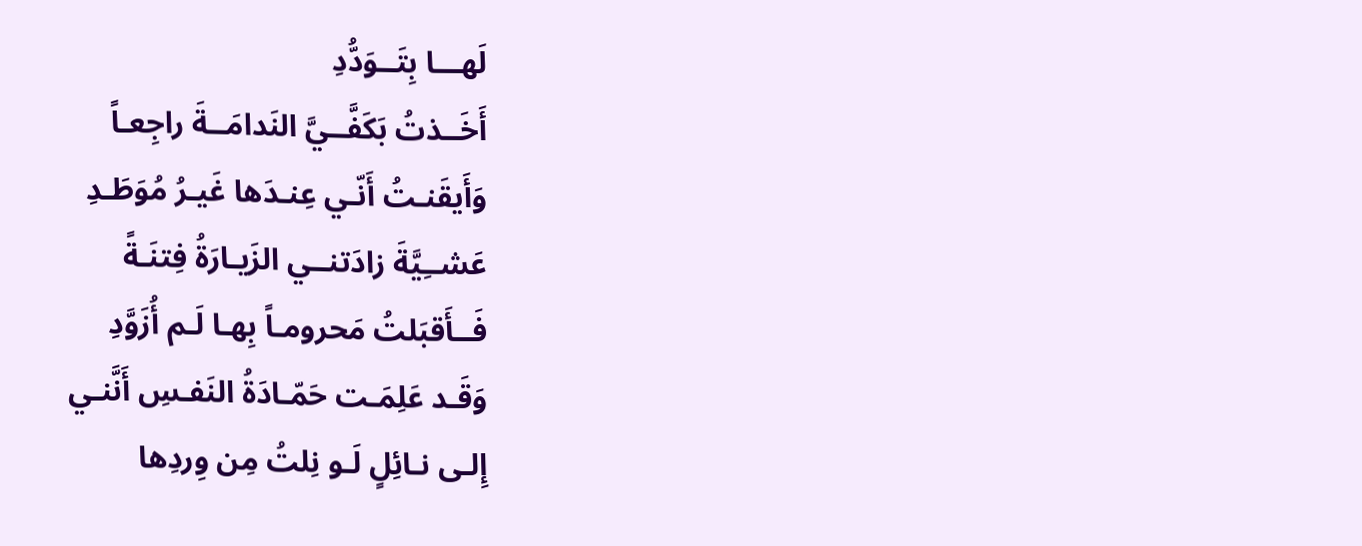لَهـــا بِتَــوَدُّدِ
أَخَــذتُ بَكَفَّــيَّ النَدامَــةَ راجِعـاً
وَأَيقَنـتُ أَنّـي عِنـدَها غَيـرُ مُوَطَـدِ
عَشــِيَّةَ زادَتنــي الزَيـارَةُ فِتنَـةً
فَــأَقبَلتُ مَحرومـاً بِهـا لَـم أُزَوَّدِ
وَقَـد عَلِمَـت حَمّـادَةُ النَفـسِ أَنَّنـي
إِلـى نـائِلٍ لَـو نِلتُ مِن وِردِها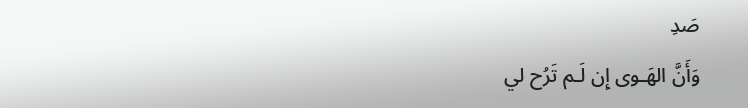صَدِ
وَأَنَّ الهَـوى إِن لَـم تَرُح لي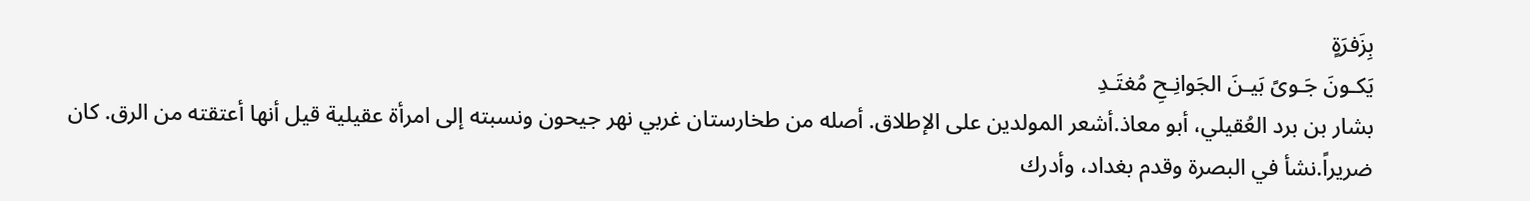بِزَفرَةٍ
يَكـونَ جَـوىً بَيـنَ الجَوانِـحِ مُغتَـدِ
بشار بن برد العُقيلي، أبو معاذ.أشعر المولدين على الإطلاق. أصله من طخارستان غربي نهر جيحون ونسبته إلى امرأة عقيلية قيل أنها أعتقته من الرق. كان ضريراً.نشأ في البصرة وقدم بغداد، وأدرك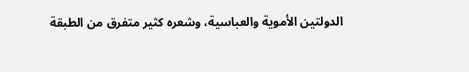الدولتين الأموية والعباسية، وشعره كثير متفرق من الطبقة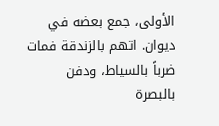الأولى، جمع بعضه في ديوان. اتهم بالزندقة فمات ضرباً بالسياط، ودفن بالبصرة